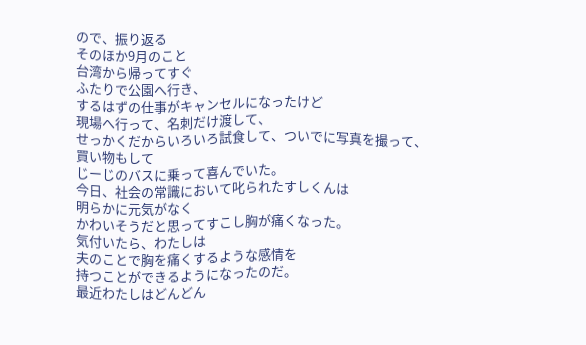ので、振り返る
そのほか9月のこと
台湾から帰ってすぐ
ふたりで公園へ行き、
するはずの仕事がキャンセルになったけど
現場へ行って、名刺だけ渡して、
せっかくだからいろいろ試食して、ついでに写真を撮って、
買い物もして
じーじのバスに乗って喜んでいた。
今日、社会の常識において叱られたすしくんは
明らかに元気がなく
かわいそうだと思ってすこし胸が痛くなった。
気付いたら、わたしは
夫のことで胸を痛くするような感情を
持つことができるようになったのだ。
最近わたしはどんどん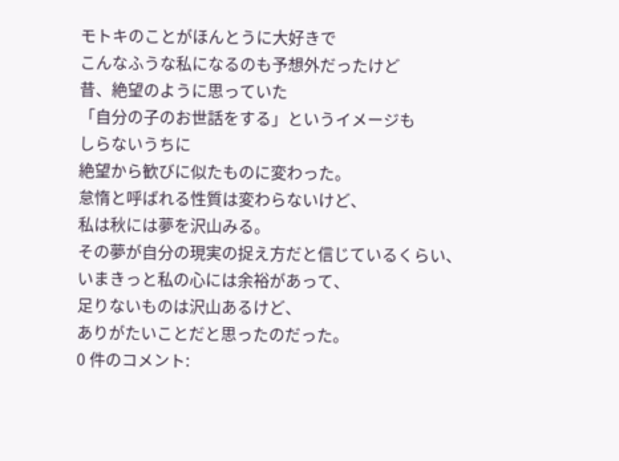モトキのことがほんとうに大好きで
こんなふうな私になるのも予想外だったけど
昔、絶望のように思っていた
「自分の子のお世話をする」というイメージも
しらないうちに
絶望から歓びに似たものに変わった。
怠惰と呼ばれる性質は変わらないけど、
私は秋には夢を沢山みる。
その夢が自分の現実の捉え方だと信じているくらい、
いまきっと私の心には余裕があって、
足りないものは沢山あるけど、
ありがたいことだと思ったのだった。
0 件のコメント: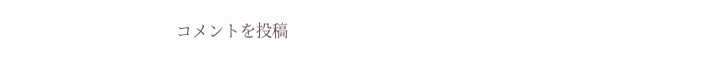コメントを投稿